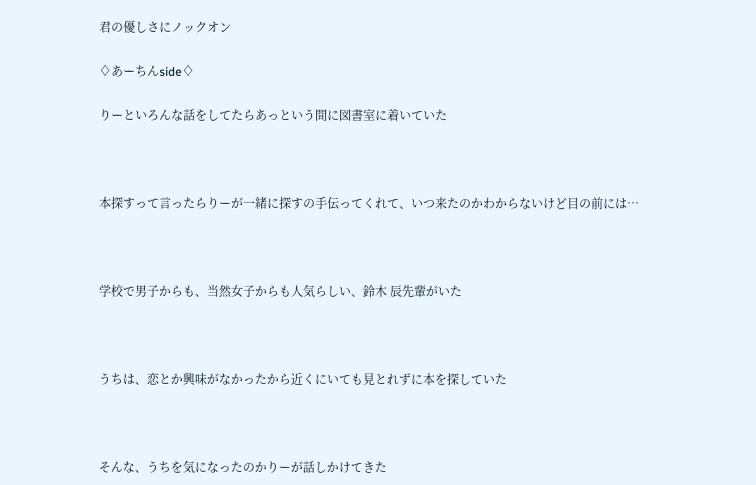君の優しさにノックオン

♢あーちんside♢

りーといろんな話をしてたらあっという間に図書室に着いていた



本探すって言ったらりーが一緒に探すの手伝ってくれて、いつ来たのかわからないけど目の前には…



学校で男子からも、当然女子からも人気らしい、鈴木 辰先輩がいた



うちは、恋とか興味がなかったから近くにいても見とれずに本を探していた



そんな、うちを気になったのかりーが話しかけてきた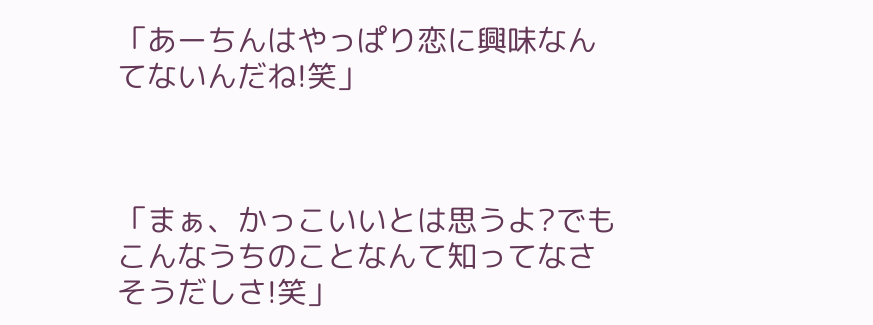「あーちんはやっぱり恋に興味なんてないんだね!笑」



「まぁ、かっこいいとは思うよ?でもこんなうちのことなんて知ってなさそうだしさ!笑」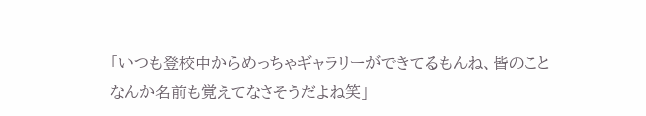「いつも登校中からめっちゃギャラリーができてるもんね、皆のことなんか名前も覚えてなさそうだよね笑」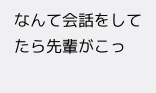なんて会話をしてたら先輩がこっ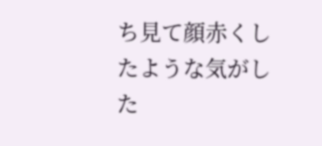ち見て顔赤くしたような気がした